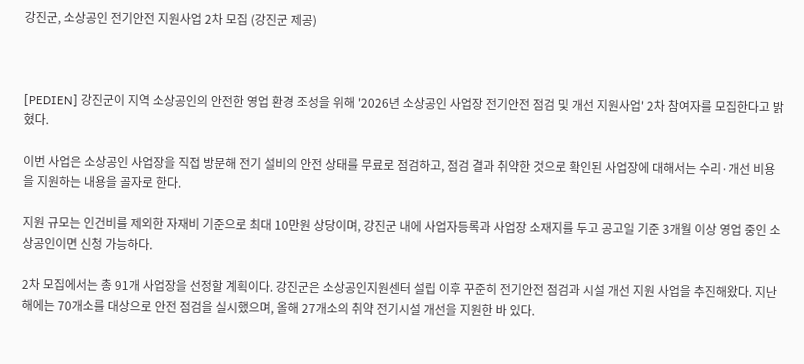강진군, 소상공인 전기안전 지원사업 2차 모집 (강진군 제공)



[PEDIEN] 강진군이 지역 소상공인의 안전한 영업 환경 조성을 위해 '2026년 소상공인 사업장 전기안전 점검 및 개선 지원사업' 2차 참여자를 모집한다고 밝혔다.

이번 사업은 소상공인 사업장을 직접 방문해 전기 설비의 안전 상태를 무료로 점검하고, 점검 결과 취약한 것으로 확인된 사업장에 대해서는 수리·개선 비용을 지원하는 내용을 골자로 한다.

지원 규모는 인건비를 제외한 자재비 기준으로 최대 10만원 상당이며, 강진군 내에 사업자등록과 사업장 소재지를 두고 공고일 기준 3개월 이상 영업 중인 소상공인이면 신청 가능하다.

2차 모집에서는 총 91개 사업장을 선정할 계획이다. 강진군은 소상공인지원센터 설립 이후 꾸준히 전기안전 점검과 시설 개선 지원 사업을 추진해왔다. 지난해에는 70개소를 대상으로 안전 점검을 실시했으며, 올해 27개소의 취약 전기시설 개선을 지원한 바 있다.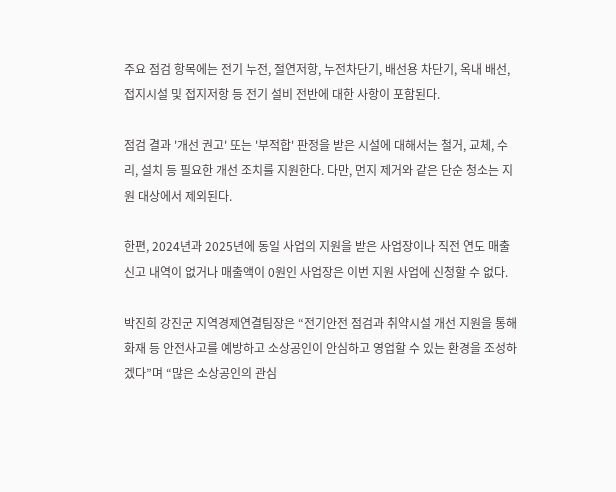주요 점검 항목에는 전기 누전, 절연저항, 누전차단기, 배선용 차단기, 옥내 배선, 접지시설 및 접지저항 등 전기 설비 전반에 대한 사항이 포함된다.

점검 결과 '개선 권고' 또는 '부적합' 판정을 받은 시설에 대해서는 철거, 교체, 수리, 설치 등 필요한 개선 조치를 지원한다. 다만, 먼지 제거와 같은 단순 청소는 지원 대상에서 제외된다.

한편, 2024년과 2025년에 동일 사업의 지원을 받은 사업장이나 직전 연도 매출 신고 내역이 없거나 매출액이 0원인 사업장은 이번 지원 사업에 신청할 수 없다.

박진희 강진군 지역경제연결팀장은 “전기안전 점검과 취약시설 개선 지원을 통해 화재 등 안전사고를 예방하고 소상공인이 안심하고 영업할 수 있는 환경을 조성하겠다”며 “많은 소상공인의 관심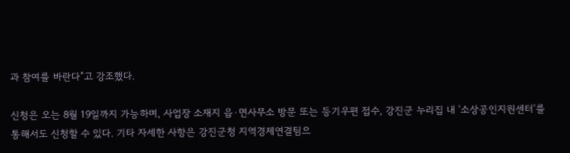과 참여를 바란다”고 강조했다.

신청은 오는 8월 19일까지 가능하며, 사업장 소재지 읍·면사무소 방문 또는 등기우편 접수, 강진군 누리집 내 '소상공인지원센터'를 통해서도 신청할 수 있다. 기타 자세한 사항은 강진군청 지역경제연결팀으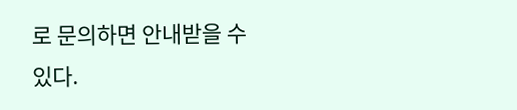로 문의하면 안내받을 수 있다.